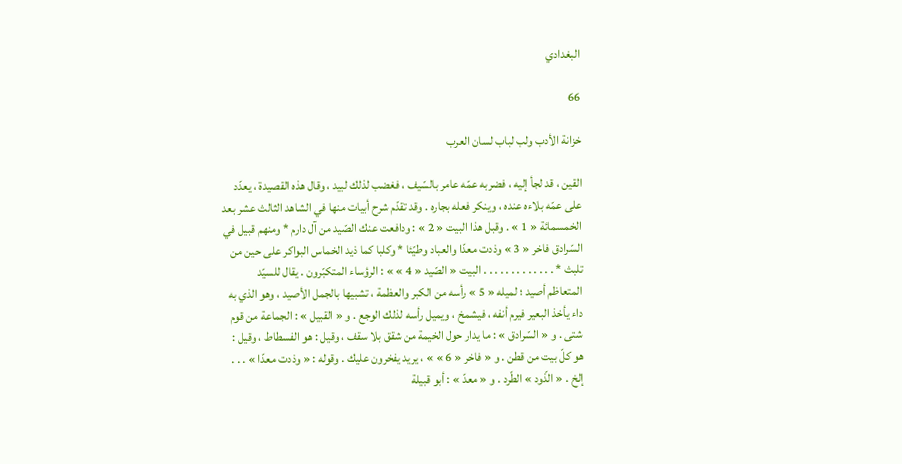البغدادي

66

خزانة الأدب ولب لباب لسان العرب

القين ، قد لجأ إليه ، فضربه عمّه عامر بالسّيف ، فغضب لذلك لبيد ، وقال هذه القصيدة ، يعدّد على عمّه بلاءه عنده ، وينكر فعله بجاره . وقد تقدّم شرح أبيات منها في الشاهد الثالث عشر بعد الخمسمائة « 1 » . وقبل هذا البيت « 2 » : ودافعت عنك الصّيد من آل دارم * ومنهم قبيل في السّرادق فاخر « 3 » وذدت معدّا والعباد وطيّئا * وكلبا كما ذيد الخماس البواكر على حين من تلبث * . . . . . . . . . . . . . البيت « الصّيد « 4 » » : الرؤساء المتكبّرون . يقال للسيّد المتعاظم أصيد ؛ لميله « 5 » رأسه من الكبر والعظمة ، تشبيها بالجمل الأصيد ، وهو الذي به داء يأخذ البعير فيرم أنفه ، فيشمخ ، ويميل رأسه لذلك الوجع . و « القبيل » : الجماعة من قوم شتى . و « السّرادق » : ما يدار حول الخيمة من شقق بلا سقف ، وقيل : هو الفسطاط ، وقيل : هو كلّ بيت من قطن . و « فاخر « 6 » » ، يريد يفخرون عليك . وقوله : « وذدت معدّا » . . . إلخ . « الذّود » الطّرد . و « معدّ » : أبو قبيلة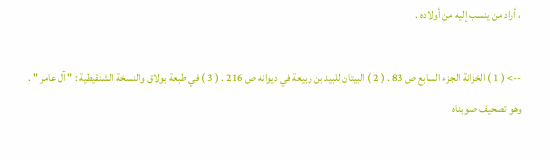، أراد من ينسب إليه من أولاده .

--> ( 1 ) الخزانة الجزء السابع ص 83 . ( 2 ) البيتان للبيد بن ربيعة في ديوانه ص 216 . ( 3 ) في طبعة بولاق والنسخة الشنقيطية : " آل عامر " . وهو تصحيف صوبناه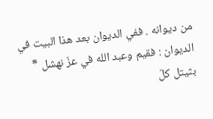من ديوانه . ففي الديوان بعد هذا البيت في الديوان : فقيم وعبد الله في عزّ نهشل * بثيتل كلّ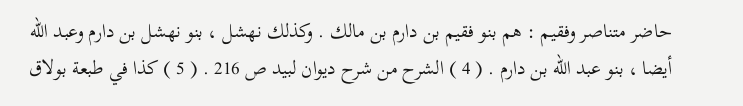حاضر متناصر وفقيم : هم بنو فقيم بن دارم بن مالك . وكذلك نهشل ، بنو نهشل بن دارم وعبد الله أيضا ، بنو عبد الله بن دارم . ( 4 ) الشرح من شرح ديوان لبيد ص 216 . ( 5 ) كذا في طبعة بولاق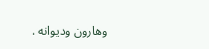وهارون وديوانه .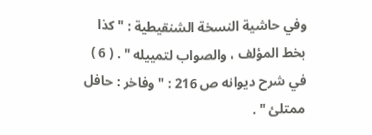وفي حاشية النسخة الشنقيطية : " كذا بخط المؤلف ، والصواب لتمييله " . ( 6 ) في شرح ديوانه ص 216 : " وفاخر : حافل ممتلئ " .